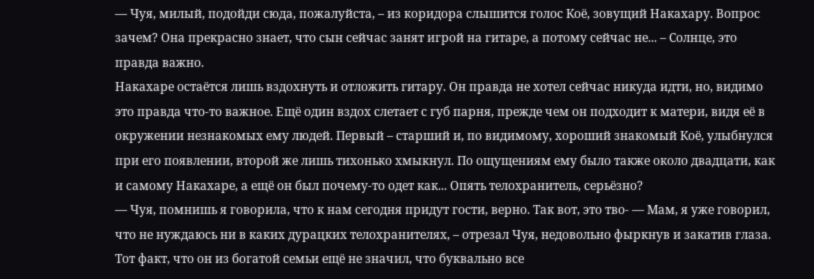— Чуя, милый, подойди сюда, пожалуйста, – из коридора слышится голос Коё, зовущий Накахару. Вопрос зачем? Она прекрасно знает, что сын сейчас занят игрой на гитаре, а потому сейчас не... – Солнце, это правда важно.
Накахаре остаётся лишь вздохнуть и отложить гитару. Он правда не хотел сейчас никуда идти, но, видимо это правда что-то важное. Ещё один вздох слетает с губ парня, прежде чем он подходит к матери, видя её в окружении незнакомых ему людей. Первый – старший и, по видимому, хороший знакомый Коё, улыбнулся при его появлении, второй же лишь тихонько хмыкнул. По ощущениям ему было также около двадцати, как и самому Накахаре, а ещё он был почему-то одет как... Опять телохранитель, серьёзно?
— Чуя, помнишь я говорила, что к нам сегодня придут гости, верно. Так вот, это тво- — Мам, я уже говорил, что не нуждаюсь ни в каких дурацких телохранителях, – отрезал Чуя, недовольно фыркнув и закатив глаза. Тот факт, что он из богатой семьи ещё не значил, что буквально все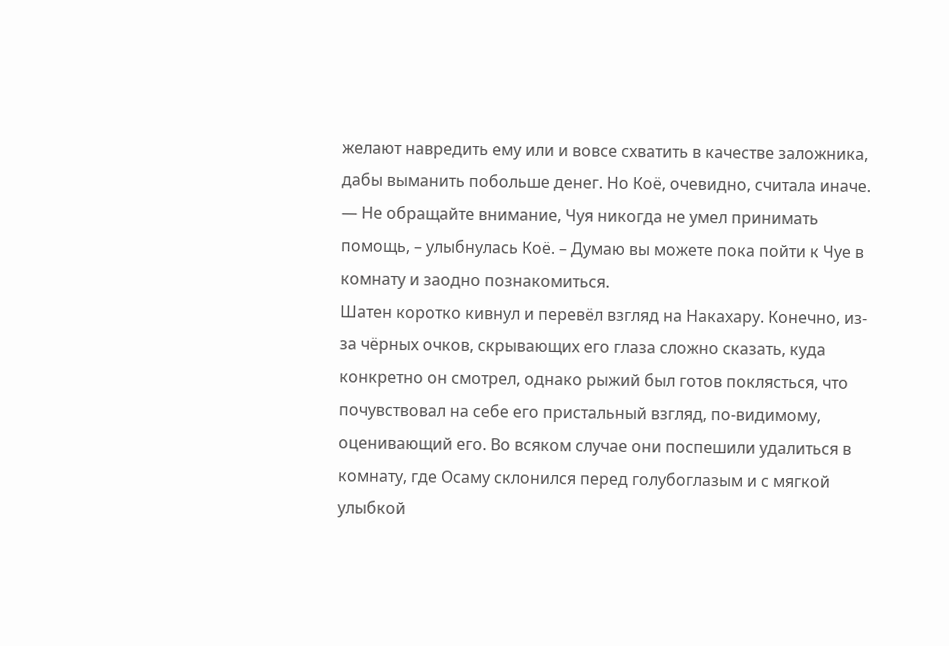желают навредить ему или и вовсе схватить в качестве заложника, дабы выманить побольше денег. Но Коё, очевидно, считала иначе. — Не обращайте внимание, Чуя никогда не умел принимать помощь, – улыбнулась Коё. – Думаю вы можете пока пойти к Чуе в комнату и заодно познакомиться.
Шатен коротко кивнул и перевёл взгляд на Накахару. Конечно, из-за чёрных очков, скрывающих его глаза сложно сказать, куда конкретно он смотрел, однако рыжий был готов поклясться, что почувствовал на себе его пристальный взгляд, по-видимому, оценивающий его. Во всяком случае они поспешили удалиться в комнату, где Осаму склонился перед голубоглазым и с мягкой улыбкой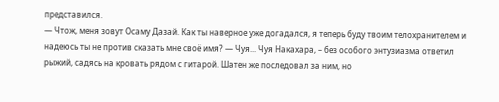представился.
— Чтож, меня зовут Осаму Дазай. Как ты наверное уже догадался, я теперь буду твоим телохранителем и надеюсь ты не против сказать мне своё имя? — Чуя... Чуя Накахара, – без особого энтузиазма ответил рыжий, садясь на кровать рядом с гитарой. Шатен же последовал за ним, но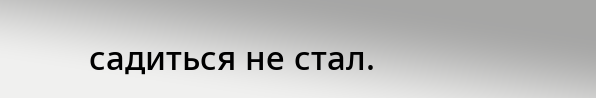садиться не стал.